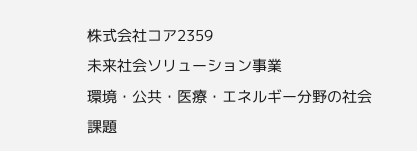株式会社コア2359
未来社会ソリューション事業
環境・公共・医療・エネルギー分野の社会課題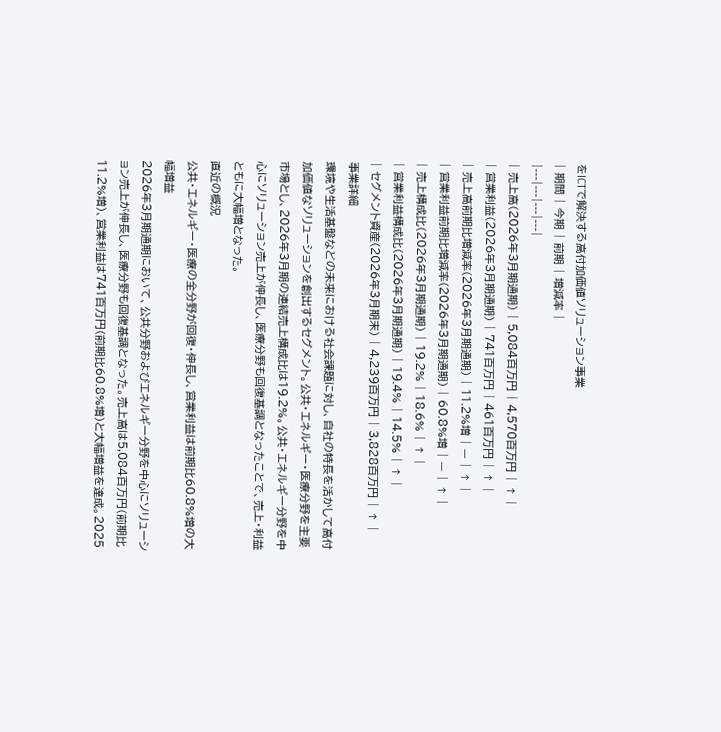をICTで解決する高付加価値ソリューション事業
| 期間 | 今期 | 前期 | 増減率 |
|---|---|---|---|
| 売上高(2026年3月期通期) | 5,084百万円 | 4,570百万円 | ↑ |
| 営業利益(2026年3月期通期) | 741百万円 | 461百万円 | ↑ |
| 売上高前期比増減率(2026年3月期通期) | 11.2%増 | — | ↑ |
| 営業利益前期比増減率(2026年3月期通期) | 60.8%増 | — | ↑ |
| 売上構成比(2026年3月期通期) | 19.2% | 18.6% | ↑ |
| 営業利益構成比(2026年3月期通期) | 19.4% | 14.5% | ↑ |
| セグメント資産(2026年3月期末) | 4,239百万円 | 3,828百万円 | ↑ |
事業詳細
環境や生活基盤などの未来における社会課題に対し、自社の特長を活かして高付加価値なソリューションを創出するセグメント。公共・エネルギー・医療分野を主要市場とし、2026年3月期の連結売上構成比は19.2%。公共・エネルギー分野を中心にソリューション売上が伸長し、医療分野も回復基調となったことで、売上・利益ともに大幅増となった。
直近の概況
公共・エネルギー・医療の全分野が回復・伸長し、営業利益は前期比60.8%増の大幅増益
2026年3月期通期において、公共分野およびエネルギー分野を中心にソリューション売上が伸長し、医療分野も回復基調となった。売上高は5,084百万円(前期比11.2%増)、営業利益は741百万円(前期比60.8%増)と大幅増益を達成。2025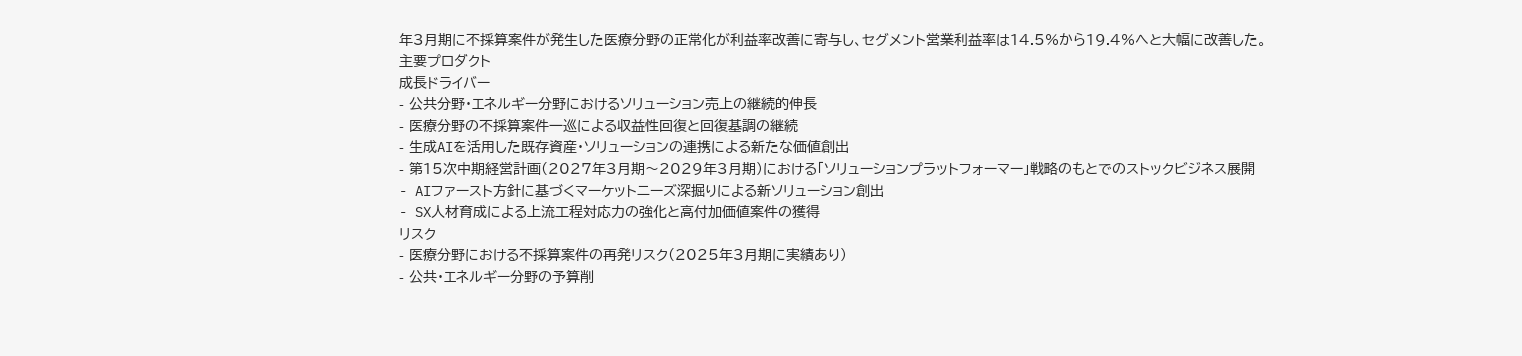年3月期に不採算案件が発生した医療分野の正常化が利益率改善に寄与し、セグメント営業利益率は14.5%から19.4%へと大幅に改善した。
主要プロダクト
成長ドライバー
- 公共分野・エネルギー分野におけるソリューション売上の継続的伸長
- 医療分野の不採算案件一巡による収益性回復と回復基調の継続
- 生成AIを活用した既存資産・ソリューションの連携による新たな価値創出
- 第15次中期経営計画(2027年3月期〜2029年3月期)における「ソリューションプラットフォーマー」戦略のもとでのストックビジネス展開
- AIファースト方針に基づくマーケットニーズ深掘りによる新ソリューション創出
- SX人材育成による上流工程対応力の強化と高付加価値案件の獲得
リスク
- 医療分野における不採算案件の再発リスク(2025年3月期に実績あり)
- 公共・エネルギー分野の予算削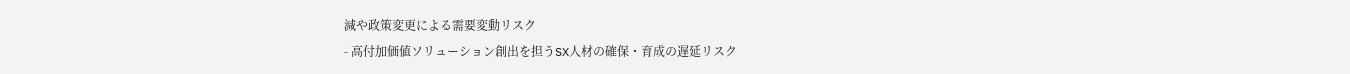減や政策変更による需要変動リスク
- 高付加価値ソリューション創出を担うSX人材の確保・育成の遅延リスク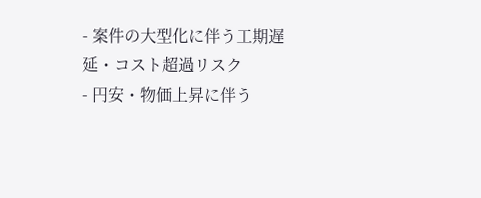- 案件の大型化に伴う工期遅延・コスト超過リスク
- 円安・物価上昇に伴う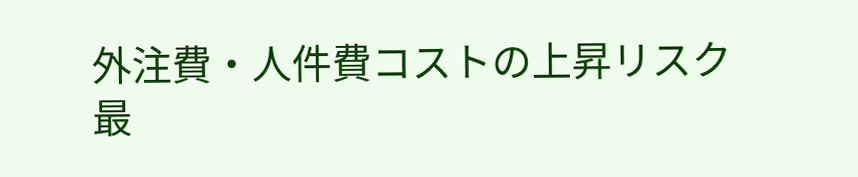外注費・人件費コストの上昇リスク
最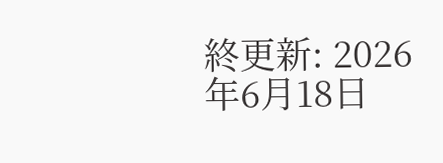終更新: 2026年6月18日